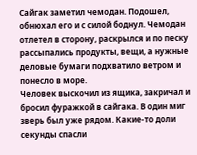Сайгак заметил чемодан. Подошел, обнюхал его и с силой боднул. Чемодан отлетел в сторону, раскрылся и по песку рассыпались продукты, вещи, а нужные деловые бумаги подхватило ветром и понесло в море.
Человек выскочил из ящика, закричал и бросил фуражкой в сайгака. В один миг зверь был уже рядом. Какие-то доли секунды спасли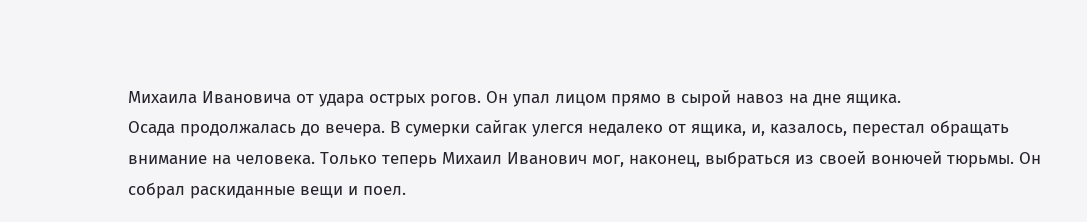Михаила Ивановича от удара острых рогов. Он упал лицом прямо в сырой навоз на дне ящика.
Осада продолжалась до вечера. В сумерки сайгак улегся недалеко от ящика, и, казалось, перестал обращать внимание на человека. Только теперь Михаил Иванович мог, наконец, выбраться из своей вонючей тюрьмы. Он собрал раскиданные вещи и поел.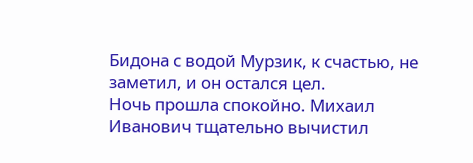Бидона с водой Мурзик, к счастью, не заметил, и он остался цел.
Ночь прошла спокойно. Михаил Иванович тщательно вычистил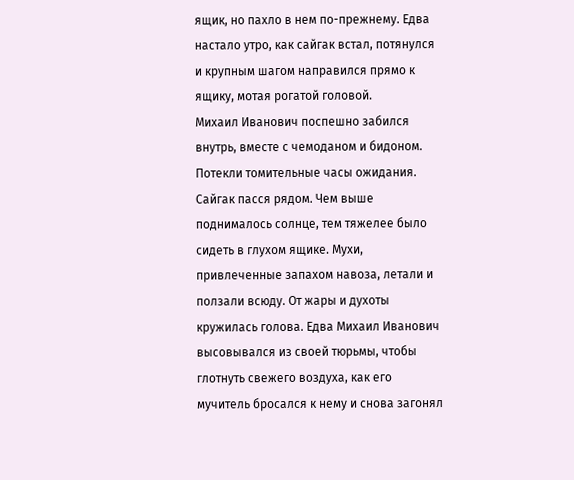ящик, но пахло в нем по-прежнему. Едва настало утро, как сайгак встал, потянулся и крупным шагом направился прямо к ящику, мотая рогатой головой.
Михаил Иванович поспешно забился внутрь, вместе с чемоданом и бидоном.
Потекли томительные часы ожидания. Сайгак пасся рядом. Чем выше поднималось солнце, тем тяжелее было сидеть в глухом ящике. Мухи, привлеченные запахом навоза, летали и ползали всюду. От жары и духоты кружилась голова. Едва Михаил Иванович высовывался из своей тюрьмы, чтобы глотнуть свежего воздуха, как его мучитель бросался к нему и снова загонял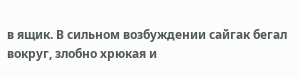в ящик. В сильном возбуждении сайгак бегал вокруг, злобно хрюкая и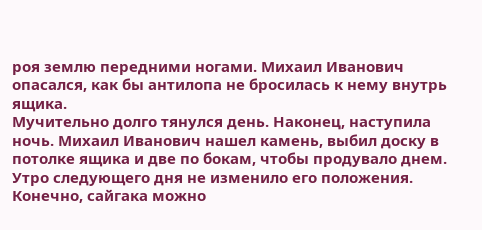роя землю передними ногами. Михаил Иванович опасался, как бы антилопа не бросилась к нему внутрь ящика.
Мучительно долго тянулся день. Наконец, наступила ночь. Михаил Иванович нашел камень, выбил доску в потолке ящика и две по бокам, чтобы продувало днем.
Утро следующего дня не изменило его положения.
Конечно, сайгака можно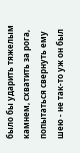было бы ударить тяжелым камнем, схватить за рога, попытаться свернуть ему шею - не так-то уж он был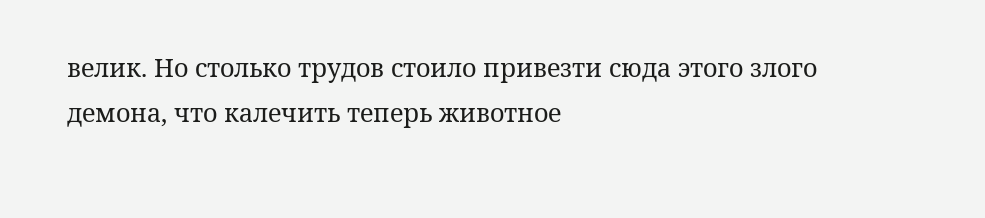велик. Но столько трудов стоило привезти сюда этого злого демона, что калечить теперь животное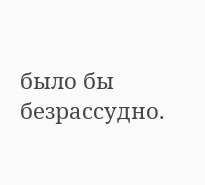было бы безрассудно.